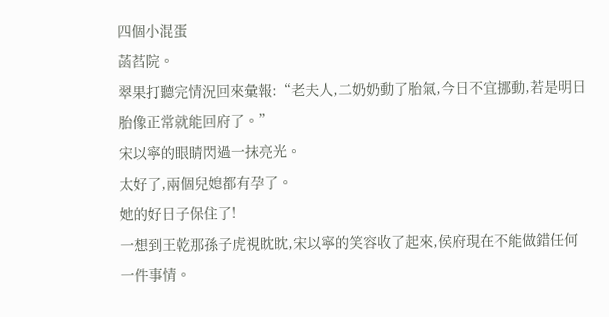四個小混蛋
菡萏院。
翠果打聽完情況回來彙報:“老夫人,二奶奶動了胎氣,今日不宜挪動,若是明日胎像正常就能回府了。”
宋以寧的眼睛閃過一抹亮光。
太好了,兩個兒媳都有孕了。
她的好日子保住了!
一想到王乾那孫子虎視眈眈,宋以寧的笑容收了起來,侯府現在不能做錯任何一件事情。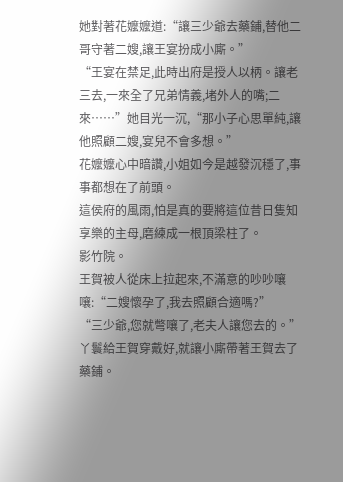她對著花嬤嬤道:“讓三少爺去藥鋪,替他二哥守著二嫂,讓王宴扮成小廝。”
“王宴在禁足,此時出府是授人以柄。讓老三去,一來全了兄弟情義,堵外人的嘴;二來……”她目光一沉,“那小子心思單純,讓他照顧二嫂,宴兒不會多想。”
花嬤嬤心中暗讚,小姐如今是越發沉穩了,事事都想在了前頭。
這侯府的風雨,怕是真的要將這位昔日隻知享樂的主母,磨練成一根頂梁柱了。
影竹院。
王賀被人從床上拉起來,不滿意的吵吵嚷嚷:“二嫂懷孕了,我去照顧合適嗎?”
“三少爺,您就彆嚷了,老夫人讓您去的。”
丫鬟給王賀穿戴好,就讓小廝帶著王賀去了藥鋪。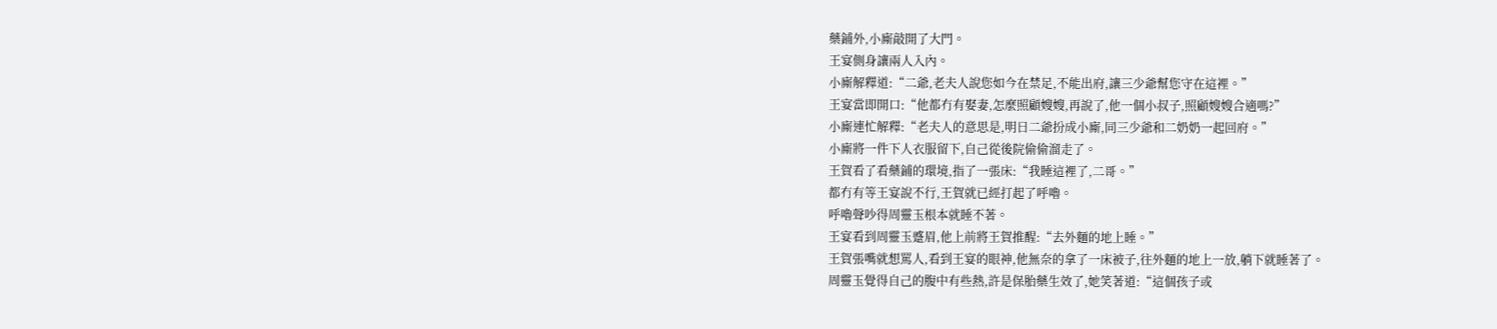藥鋪外,小廝敲開了大門。
王宴側身讓兩人入內。
小廝解釋道:“二爺,老夫人說您如今在禁足,不能出府,讓三少爺幫您守在這裡。”
王宴當即開口:“他都冇有娶妻,怎麼照顧嫂嫂,再說了,他一個小叔子,照顧嫂嫂合適嗎?”
小廝連忙解釋:“老夫人的意思是,明日二爺扮成小廝,同三少爺和二奶奶一起回府。”
小廝將一件下人衣服留下,自己從後院偷偷溜走了。
王賀看了看藥鋪的環境,指了一張床:“我睡這裡了,二哥。”
都冇有等王宴說不行,王賀就已經打起了呼嚕。
呼嚕聲吵得周靈玉根本就睡不著。
王宴看到周靈玉蹙眉,他上前將王賀推醒:“去外麵的地上睡。”
王賀張嘴就想罵人,看到王宴的眼神,他無奈的拿了一床被子,往外麵的地上一放,躺下就睡著了。
周靈玉覺得自己的腹中有些熱,許是保胎藥生效了,她笑著道:“這個孩子或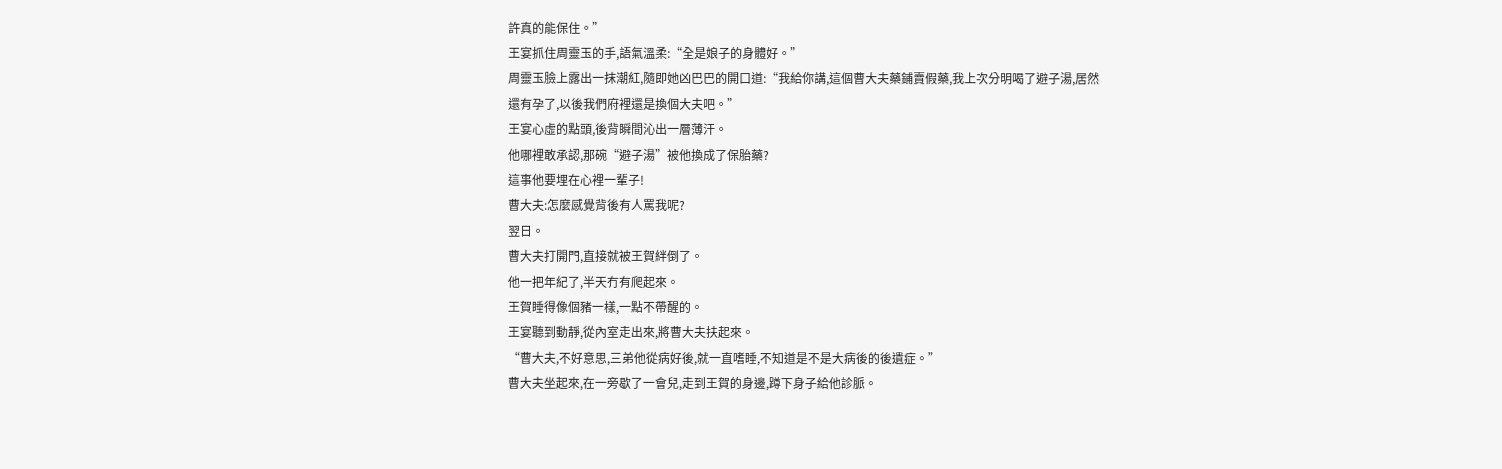許真的能保住。”
王宴抓住周靈玉的手,語氣溫柔:“全是娘子的身體好。”
周靈玉臉上露出一抹潮紅,隨即她凶巴巴的開口道:“我給你講,這個曹大夫藥鋪賣假藥,我上次分明喝了避子湯,居然還有孕了,以後我們府裡還是換個大夫吧。”
王宴心虛的點頭,後背瞬間沁出一層薄汗。
他哪裡敢承認,那碗“避子湯”被他換成了保胎藥?
這事他要埋在心裡一輩子!
曹大夫:怎麼感覺背後有人罵我呢?
翌日。
曹大夫打開門,直接就被王賀絆倒了。
他一把年紀了,半天冇有爬起來。
王賀睡得像個豬一樣,一點不帶醒的。
王宴聽到動靜,從內室走出來,將曹大夫扶起來。
“曹大夫,不好意思,三弟他從病好後,就一直嗜睡,不知道是不是大病後的後遺症。”
曹大夫坐起來,在一旁歇了一會兒,走到王賀的身邊,蹲下身子給他診脈。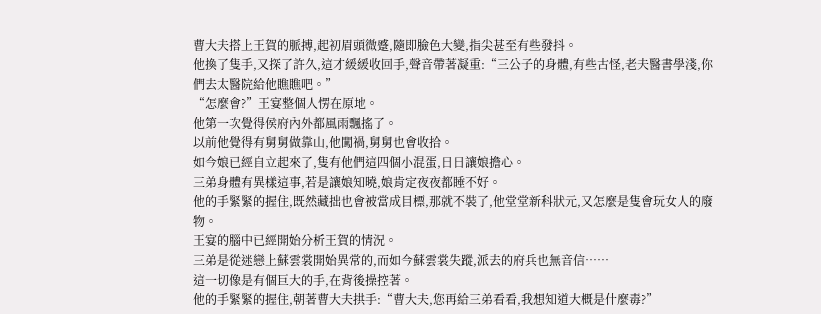曹大夫搭上王賀的脈搏,起初眉頭微蹙,隨即臉色大變,指尖甚至有些發抖。
他換了隻手,又探了許久,這才緩緩收回手,聲音帶著凝重:“三公子的身體,有些古怪,老夫醫書學淺,你們去太醫院給他瞧瞧吧。”
“怎麼會?”王宴整個人愣在原地。
他第一次覺得侯府內外都風雨飄搖了。
以前他覺得有舅舅做靠山,他闖禍,舅舅也會收拾。
如今娘已經自立起來了,隻有他們這四個小混蛋,日日讓娘擔心。
三弟身體有異樣這事,若是讓娘知曉,娘肯定夜夜都睡不好。
他的手緊緊的握住,既然藏拙也會被當成目標,那就不裝了,他堂堂新科狀元,又怎麼是隻會玩女人的廢物。
王宴的腦中已經開始分析王賀的情況。
三弟是從迷戀上蘇雲裳開始異常的,而如今蘇雲裳失蹤,派去的府兵也無音信……
這一切像是有個巨大的手,在背後操控著。
他的手緊緊的握住,朝著曹大夫拱手:“曹大夫,您再給三弟看看,我想知道大概是什麼毒?”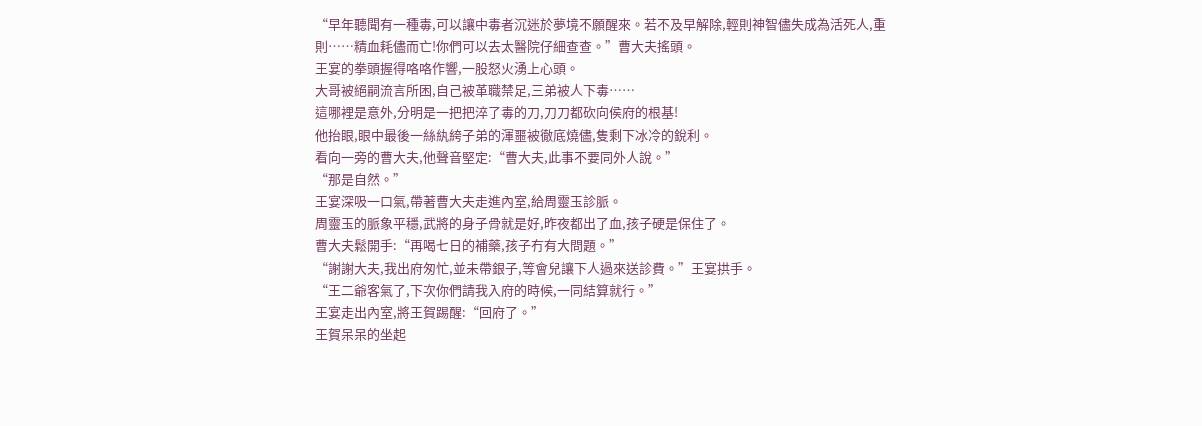“早年聽聞有一種毒,可以讓中毒者沉迷於夢境不願醒來。若不及早解除,輕則神智儘失成為活死人,重則……精血耗儘而亡!你們可以去太醫院仔細查查。”曹大夫搖頭。
王宴的拳頭握得咯咯作響,一股怒火湧上心頭。
大哥被絕嗣流言所困,自己被革職禁足,三弟被人下毒……
這哪裡是意外,分明是一把把淬了毒的刀,刀刀都砍向侯府的根基!
他抬眼,眼中最後一絲紈絝子弟的渾噩被徹底燒儘,隻剩下冰冷的銳利。
看向一旁的曹大夫,他聲音堅定:“曹大夫,此事不要同外人說。”
“那是自然。”
王宴深吸一口氣,帶著曹大夫走進內室,給周靈玉診脈。
周靈玉的脈象平穩,武將的身子骨就是好,昨夜都出了血,孩子硬是保住了。
曹大夫鬆開手:“再喝七日的補藥,孩子冇有大問題。”
“謝謝大夫,我出府匆忙,並未帶銀子,等會兒讓下人過來送診費。”王宴拱手。
“王二爺客氣了,下次你們請我入府的時候,一同結算就行。”
王宴走出內室,將王賀踢醒:“回府了。”
王賀呆呆的坐起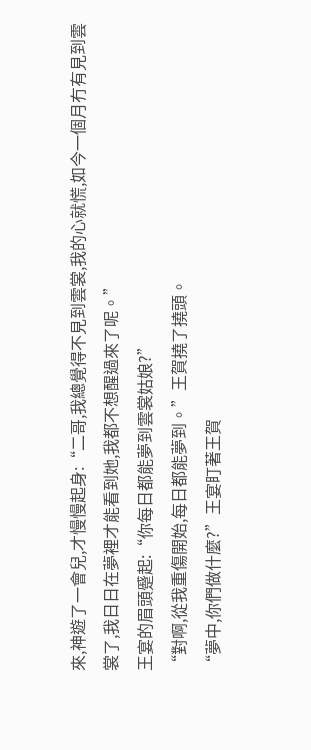來,神遊了一會兒,才慢慢起身:“二哥,我總覺得不見到雲裳,我的心就慌,如今一個月冇有見到雲裳了,我日日在夢裡才能看到她,我都不想醒過來了呢。”
王宴的眉頭蹙起:“你每日都能夢到雲裳姑娘?”
“對啊,從我重傷開始,每日都能夢到。”王賀撓了撓頭。
“夢中,你們做什麼?”王宴盯著王賀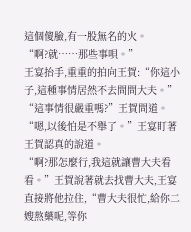這個傻臉,有一股無名的火。
“啊?就……那些事唄。”
王宴抬手,重重的拍向王賀:“你這小子,這種事情居然不去問問大夫。”
“這事情很嚴重嗎?”王賀問道。
“嗯,以後怕是不舉了。”王宴盯著王賀認真的說道。
“啊?那怎麼行,我這就讓曹大夫看看。”王賀說著就去找曹大夫,王宴直接將他拉住,“曹大夫很忙,給你二嫂熬藥呢,等你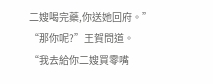二嫂喝完藥,你送她回府。”
“那你呢?”王賀問道。
“我去給你二嫂買零嘴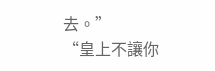去。”
“皇上不讓你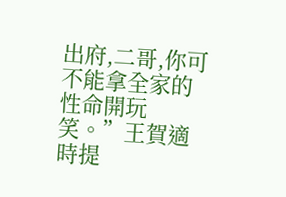出府,二哥,你可不能拿全家的性命開玩笑。”王賀適時提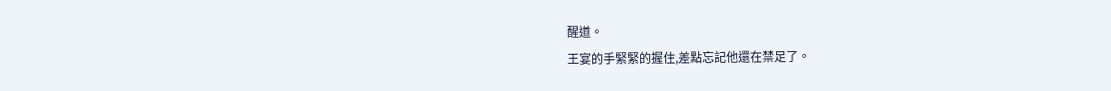醒道。
王宴的手緊緊的握住,差點忘記他還在禁足了。